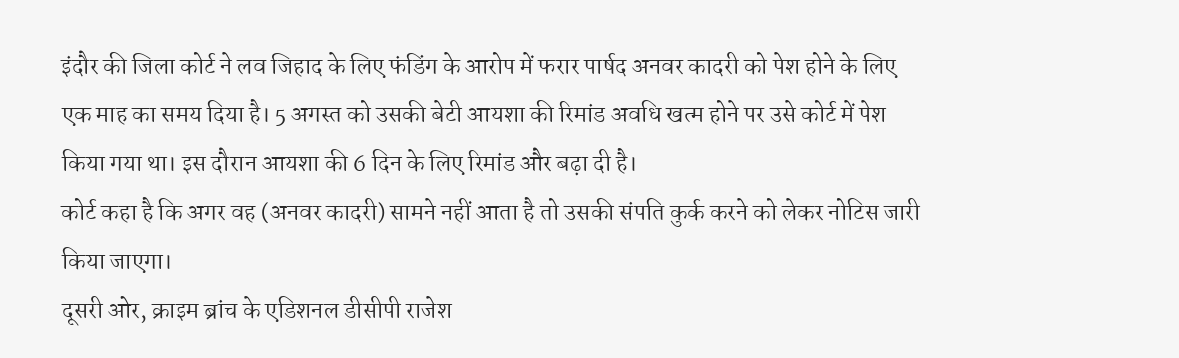इंदौर की जिला कोर्ट ने लव जिहाद के लिए फंडिंग के आरोप में फरार पार्षद अनवर कादरी को पेश होने के लिए एक माह का समय दिया है। 5 अगस्त को उसकी बेटी आयशा की रिमांड अवधि खत्म होने पर उसे कोर्ट में पेश किया गया था। इस दौरान आयशा की 6 दिन के लिए रिमांड और बढ़ा दी है।
कोर्ट कहा है कि अगर वह (अनवर कादरी) सामने नहीं आता है तो उसकी संपति कुर्क करने को लेकर नोटिस जारी किया जाएगा।
दूसरी ओर, क्राइम ब्रांच के एडिशनल डीसीपी राजेश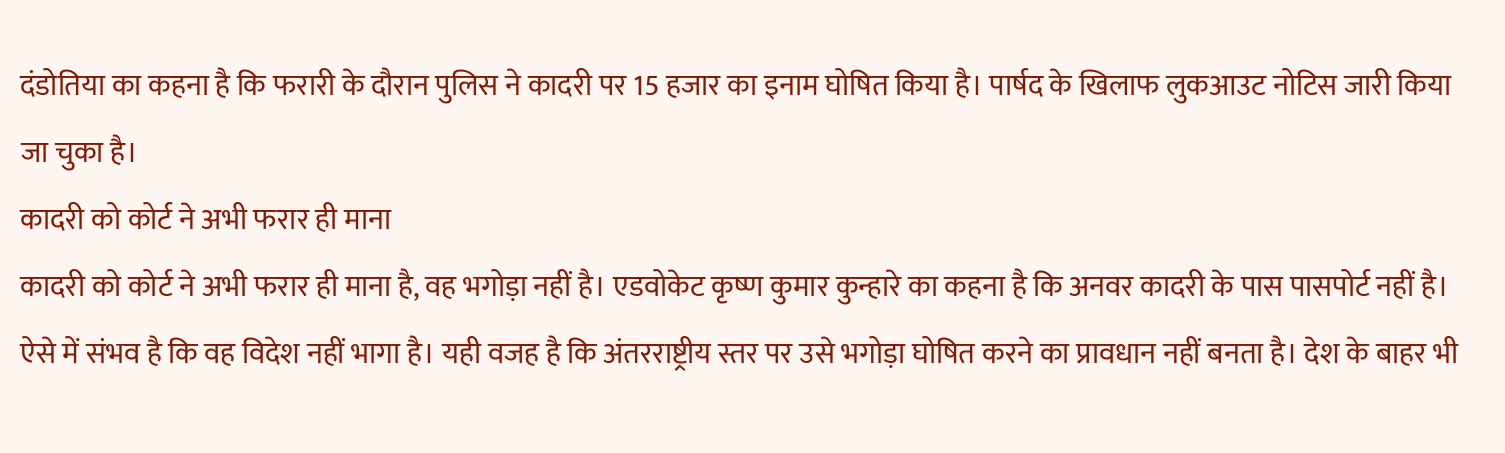दंडोतिया का कहना है कि फरारी के दौरान पुलिस ने कादरी पर 15 हजार का इनाम घोषित किया है। पार्षद के खिलाफ लुकआउट नोटिस जारी किया जा चुका है।
कादरी को कोर्ट ने अभी फरार ही माना
कादरी को कोर्ट ने अभी फरार ही माना है, वह भगोड़ा नहीं है। एडवोकेट कृष्ण कुमार कुन्हारे का कहना है कि अनवर कादरी के पास पासपोर्ट नहीं है। ऐसे में संभव है कि वह विदेश नहीं भागा है। यही वजह है कि अंतरराष्ट्रीय स्तर पर उसे भगोड़ा घोषित करने का प्रावधान नहीं बनता है। देश के बाहर भी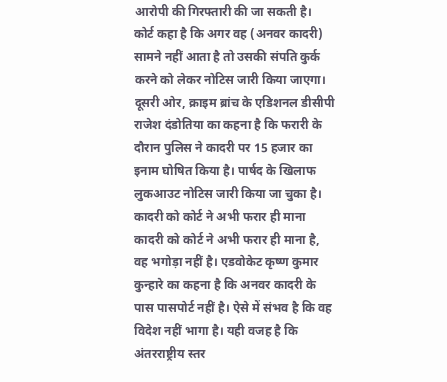आरोपी की गिरफ्तारी की जा सकती है।
कोर्ट कहा है कि अगर वह (अनवर कादरी) सामने नहीं आता है तो उसकी संपति कुर्क करने को लेकर नोटिस जारी किया जाएगा।
दूसरी ओर, क्राइम ब्रांच के एडिशनल डीसीपी राजेश दंडोतिया का कहना है कि फरारी के दौरान पुलिस ने कादरी पर 15 हजार का इनाम घोषित किया है। पार्षद के खिलाफ लुकआउट नोटिस जारी किया जा चुका है।
कादरी को कोर्ट ने अभी फरार ही माना
कादरी को कोर्ट ने अभी फरार ही माना है, वह भगोड़ा नहीं है। एडवोकेट कृष्ण कुमार कुन्हारे का कहना है कि अनवर कादरी के पास पासपोर्ट नहीं है। ऐसे में संभव है कि वह विदेश नहीं भागा है। यही वजह है कि अंतरराष्ट्रीय स्तर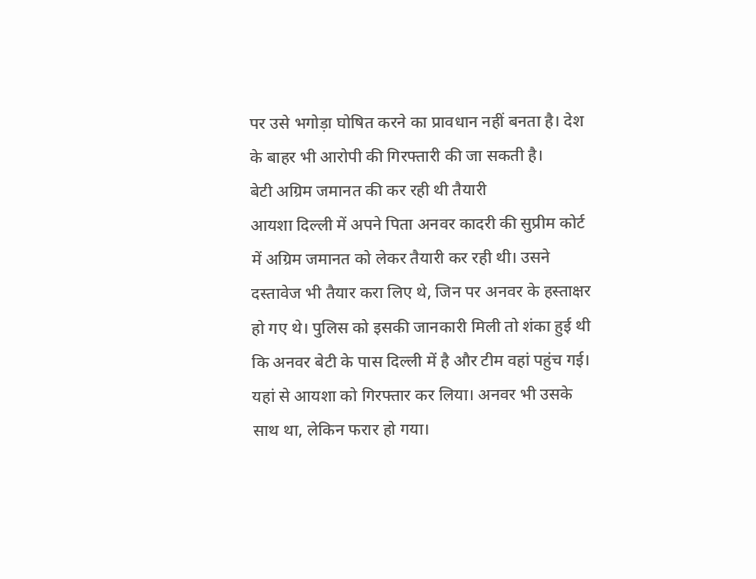पर उसे भगोड़ा घोषित करने का प्रावधान नहीं बनता है। देश के बाहर भी आरोपी की गिरफ्तारी की जा सकती है।
बेटी अग्रिम जमानत की कर रही थी तैयारी
आयशा दिल्ली में अपने पिता अनवर कादरी की सुप्रीम कोर्ट में अग्रिम जमानत को लेकर तैयारी कर रही थी। उसने दस्तावेज भी तैयार करा लिए थे, जिन पर अनवर के हस्ताक्षर हो गए थे। पुलिस को इसकी जानकारी मिली तो शंका हुई थी कि अनवर बेटी के पास दिल्ली में है और टीम वहां पहुंच गई। यहां से आयशा को गिरफ्तार कर लिया। अनवर भी उसके साथ था, लेकिन फरार हो गया।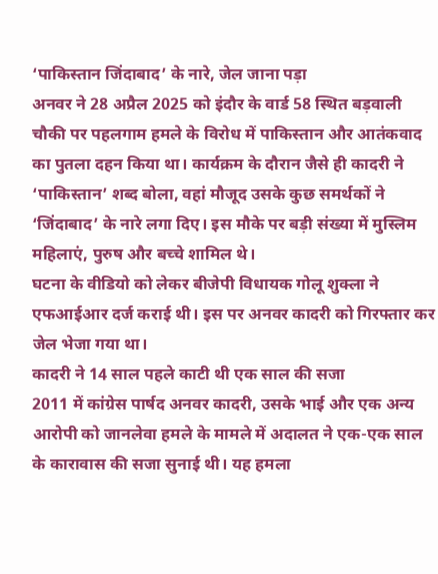‘पाकिस्तान जिंदाबाद’ के नारे, जेल जाना पड़ा
अनवर ने 28 अप्रैल 2025 को इंदौर के वार्ड 58 स्थित बड़वाली चौकी पर पहलगाम हमले के विरोध में पाकिस्तान और आतंकवाद का पुतला दहन किया था। कार्यक्रम के दौरान जैसे ही कादरी ने ‘पाकिस्तान’ शब्द बोला, वहां मौजूद उसके कुछ समर्थकों ने ‘जिंदाबाद’ के नारे लगा दिए। इस मौके पर बड़ी संख्या में मुस्लिम महिलाएं, पुरुष और बच्चे शामिल थे।
घटना के वीडियो को लेकर बीजेपी विधायक गोलू शुक्ला ने एफआईआर दर्ज कराई थी। इस पर अनवर कादरी को गिरफ्तार कर जेल भेजा गया था।
कादरी ने 14 साल पहले काटी थी एक साल की सजा
2011 में कांग्रेस पार्षद अनवर कादरी, उसके भाई और एक अन्य आरोपी को जानलेवा हमले के मामले में अदालत ने एक-एक साल के कारावास की सजा सुनाई थी। यह हमला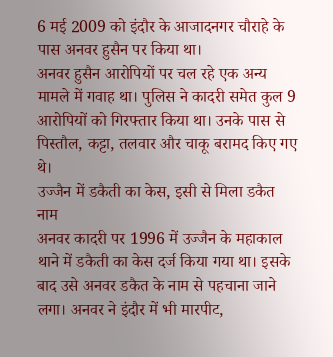6 मई 2009 को इंदौर के आजादनगर चौराहे के पास अनवर हुसैन पर किया था।
अनवर हुसैन आरोपियों पर चल रहे एक अन्य मामले में गवाह था। पुलिस ने कादरी समेत कुल 9 आरोपियों को गिरफ्तार किया था। उनके पास से पिस्तौल, कट्टा, तलवार और चाकू बरामद किए गए थे।
उज्जैन में डकैती का केस, इसी से मिला डकैत नाम
अनवर कादरी पर 1996 में उज्जैन के महाकाल थाने में डकैती का केस दर्ज किया गया था। इसके बाद उसे अनवर डकैत के नाम से पहचाना जाने लगा। अनवर ने इंदौर में भी मारपीट,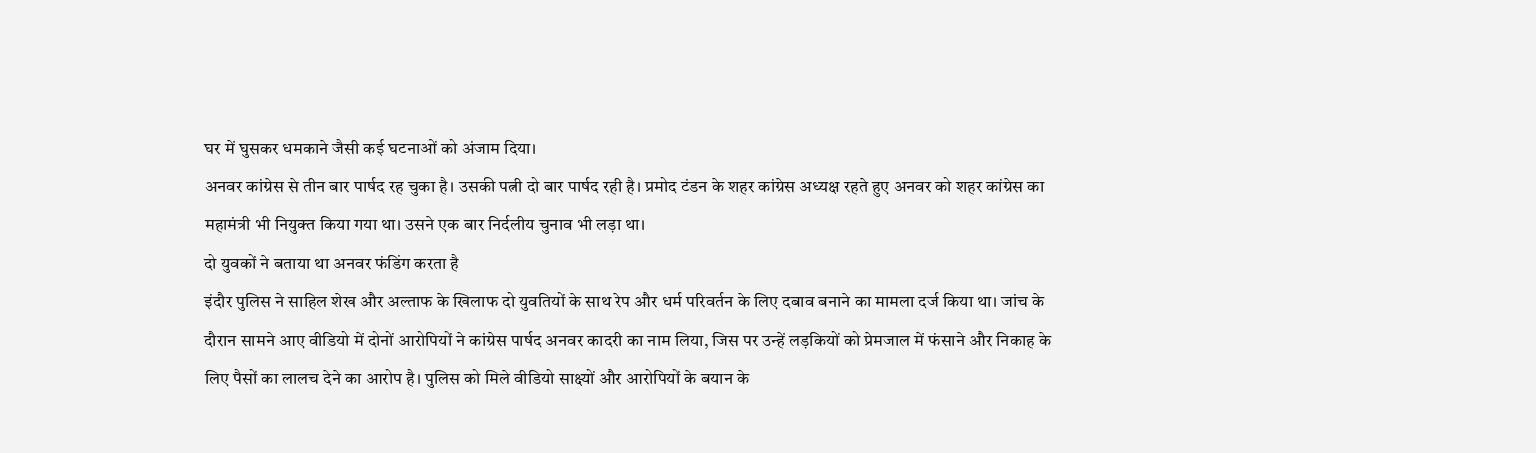घर में घुसकर धमकाने जैसी कई घटनाओं को अंजाम दिया।
अनवर कांग्रेस से तीन बार पार्षद रह चुका है। उसकी पत्नी दो बार पार्षद रही है। प्रमोद टंडन के शहर कांग्रेस अध्यक्ष रहते हुए अनवर को शहर कांग्रेस का महामंत्री भी नियुक्त किया गया था। उसने एक बार निर्दलीय चुनाव भी लड़ा था।
दो युवकों ने बताया था अनवर फंडिंग करता है
इंदौर पुलिस ने साहिल शेख और अल्ताफ के खिलाफ दो युवतियों के साथ रेप और धर्म परिवर्तन के लिए दबाव बनाने का मामला दर्ज किया था। जांच के दौरान सामने आए वीडियो में दोनों आरोपियों ने कांग्रेस पार्षद अनवर कादरी का नाम लिया, जिस पर उन्हें लड़कियों को प्रेमजाल में फंसाने और निकाह के लिए पैसों का लालच देने का आरोप है। पुलिस को मिले वीडियो साक्ष्यों और आरोपियों के बयान के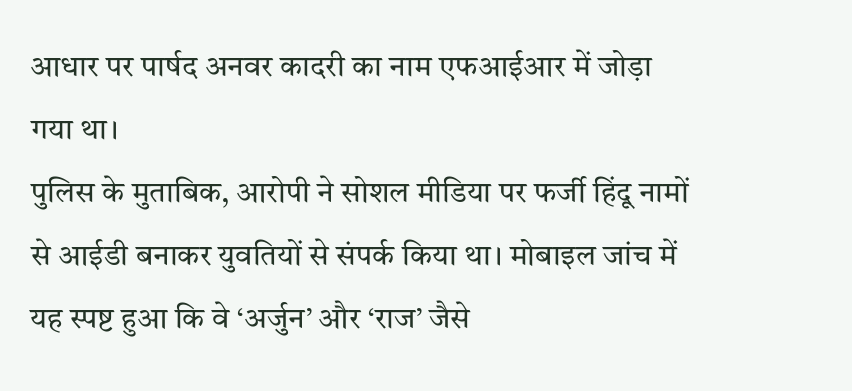आधार पर पार्षद अनवर कादरी का नाम एफआईआर में जोड़ा गया था।
पुलिस के मुताबिक, आरोपी ने सोशल मीडिया पर फर्जी हिंदू नामों से आईडी बनाकर युवतियों से संपर्क किया था। मोबाइल जांच में यह स्पष्ट हुआ कि वे ‘अर्जुन’ और ‘राज’ जैसे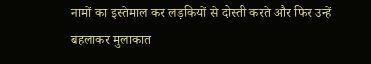नामों का इस्तेमाल कर लड़कियों से दोस्ती करते और फिर उन्हें बहलाकर मुलाकात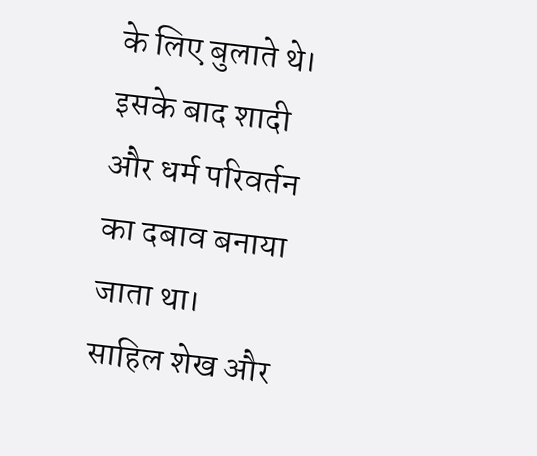के लिए बुलाते थे। इसके बाद शादी और धर्म परिवर्तन का दबाव बनाया जाता था।
साहिल शेख और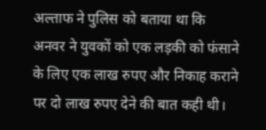अल्ताफ ने पुलिस को बताया था कि अनवर ने युवकों को एक लड़की को फंसाने के लिए एक लाख रुपए और निकाह कराने पर दो लाख रुपए देने की बात कही थी।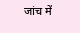जांच में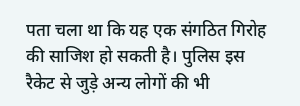पता चला था कि यह एक संगठित गिरोह की साजिश हो सकती है। पुलिस इस रैकेट से जुड़े अन्य लोगों की भी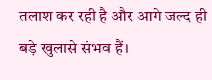तलाश कर रही है और आगे जल्द ही बड़े खुलासे संभव हैं।